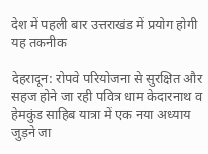देश में पहली बार उत्तराखंड में प्रयोग होगी यह तकनीक

देहरादून: रोपवे परियोजना से सुरक्षित और सहज होने जा रही पवित्र धाम केदारनाथ व हेमकुंड साहिब यात्रा में एक नया अध्याय जुड़ने जा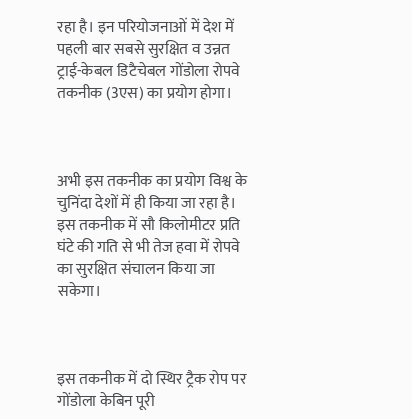रहा है। इन परियोजनाओं में देश में पहली बार सबसे सुरक्षित व उन्नत ट्राई-केबल डिटैचेबल गोंडोला रोपवे तकनीक (3एस) का प्रयोग होगा।



अभी इस तकनीक का प्रयोग विश्व के चुनिंदा देशों में ही किया जा रहा है। इस तकनीक में सौ किलोमीटर प्रति घंटे की गति से भी तेज हवा में रोपवे का सुरक्षित संचालन किया जा सकेगा।



इस तकनीक में दो स्थिर ट्रैक रोप पर गोंडोला केबिन पूरी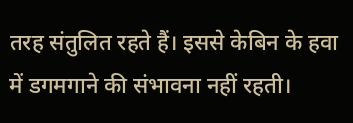तरह संतुलित रहते हैं। इससे केबिन के हवा में डगमगाने की संभावना नहीं रहती।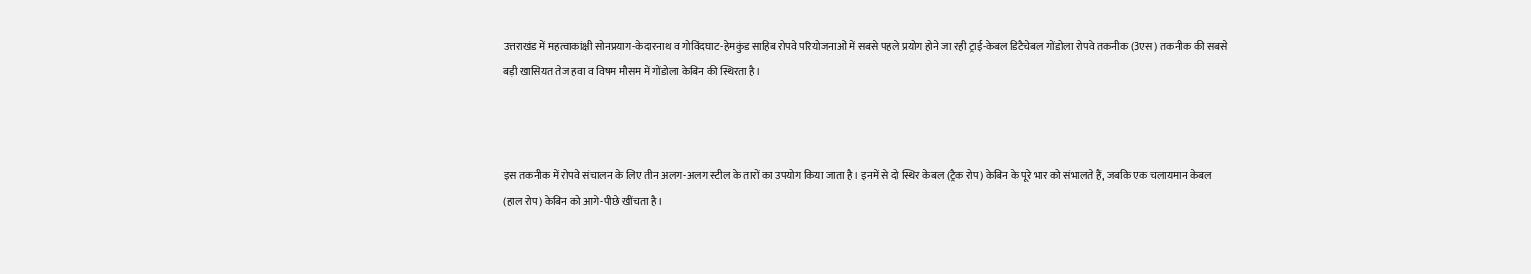उत्तराखंड में महत्वाकांक्षी सोनप्रयाग-केदारनाथ व गोविंदघाट-हेमकुंड साहिब रोपवे परियोजनाओं में सबसे पहले प्रयोग होने जा रही ट्राई-केबल डिटैचेबल गोंडोला रोपवे तकनीक (3एस) तकनीक की सबसे बड़ी खासियत तेज हवा व विषम मौसम में गोंडोला केबिन की स्थिरता है।



इस तकनीक में रोपवे संचालन के लिए तीन अलग-अलग स्टील के तारों का उपयोग किया जाता है। इनमें से दो स्थिर केबल (ट्रैक रोप) केबिन के पूरे भार को संभालते हैं, जबकि एक चलायमान केबल (हाल रोप) केबिन को आगे-पीछे खींचता है।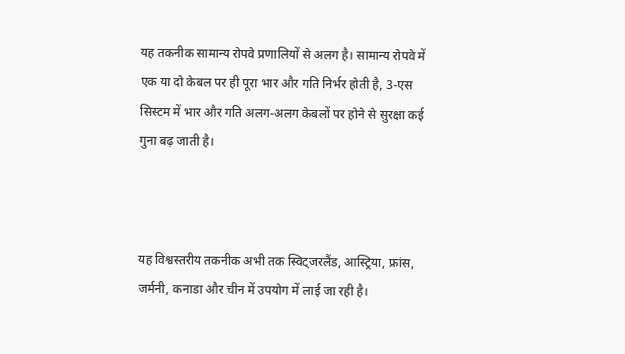यह तकनीक सामान्य रोपवे प्रणालियों से अलग है। सामान्य रोपवे में एक या दो केबल पर ही पूरा भार और गति निर्भर होती है, 3-एस सिस्टम में भार और गति अलग-अलग केबलों पर होने से सुरक्षा कई गुना बढ़ जाती है।



यह विश्वस्तरीय तकनीक अभी तक स्विट्जरलैंड, आस्ट्रिया, फ्रांस, जर्मनी, कनाडा और चीन में उपयोग में लाई जा रही है।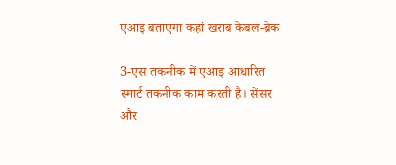एआइ बताएगा कहां खराब केबल-ब्रेक

3-एस तकनीक में एआइ आधारित स्मार्ट तकनीक काम करती है। सेंसर और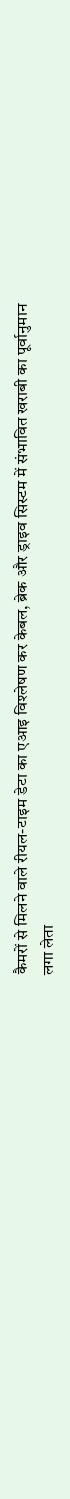कैमरों से मिलने वाले रीयल-टाइम डेटा का एआइ विश्लेषण कर केबल, ब्रेक और ड्राइव सिस्टम में संभावित खराबी का पूर्वानुमान लगा लेता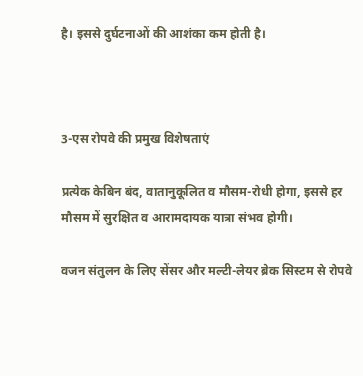है। इससे दुर्घटनाओं की आशंका कम होती है।



3-एस रोपवे की प्रमुख विशेषताएं

प्रत्येक केबिन बंद, वातानुकूलित व मौसम-रोधी होगा, इससे हर मौसम में सुरक्षित व आरामदायक यात्रा संभव होगी।

वजन संतुलन के लिए सेंसर और मल्टी-लेयर ब्रेक सिस्टम से रोपवे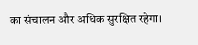का संचालन और अधिक सुरक्षित रहेगा।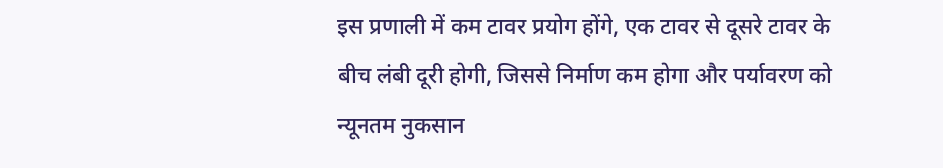इस प्रणाली में कम टावर प्रयोग होंगे, एक टावर से दूसरे टावर के बीच लंबी दूरी होगी, जिससे निर्माण कम होगा और पर्यावरण को न्यूनतम नुकसान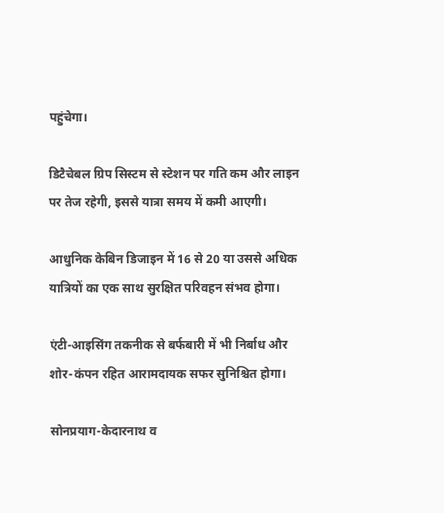पहुंचेगा।

डिटैचेबल ग्रिप सिस्टम से स्टेशन पर गति कम और लाइन पर तेज रहेगी, इससे यात्रा समय में कमी आएगी।

आधुनिक केबिन डिजाइन में 16 से 20 या उससे अधिक यात्रियों का एक साथ सुरक्षित परिवहन संभव होगा।

एंटी-आइसिंग तकनीक से बर्फबारी में भी निर्बाध और शोर-कंपन रहित आरामदायक सफर सुनिश्चित होगा।

सोनप्रयाग-केदारनाथ व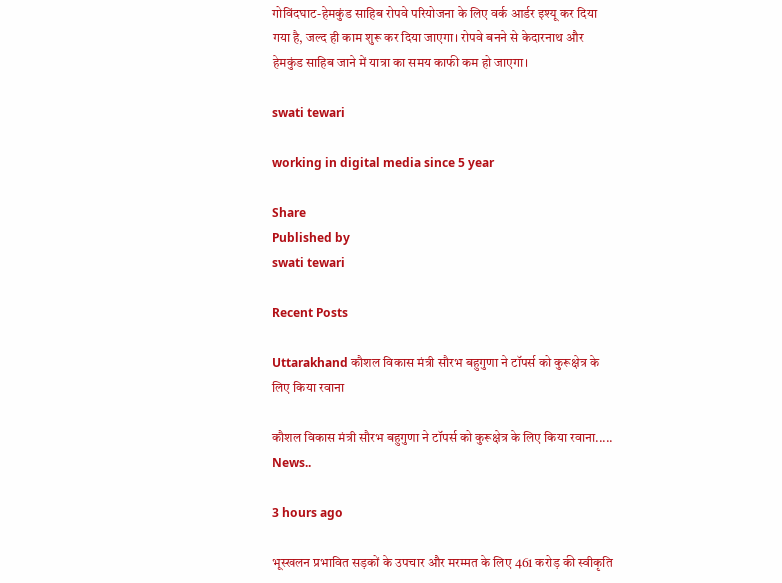गोविंदघाट-हेमकुंड साहिब रोपवे परियोजना के लिए वर्क आर्डर इश्यू कर दिया गया है, जल्द ही काम शुरू कर दिया जाएगा। रोपवे बनने से केदारनाथ और हेमकुंड साहिब जाने में यात्रा का समय काफी कम हो जाएगा।

swati tewari

working in digital media since 5 year

Share
Published by
swati tewari

Recent Posts

Uttarakhand कौशल विकास मंत्री सौरभ बहुगुणा ने टॉपर्स को कुरूक्षेत्र के लिए किया रवाना

कौशल विकास मंत्री सौरभ बहुगुणा ने टॉपर्स को कुरूक्षेत्र के लिए किया रवाना..... News..

3 hours ago

भूस्खलन प्रभावित सड़कों के उपचार और मरम्मत के लिए 461 करोड़ की स्वीकृति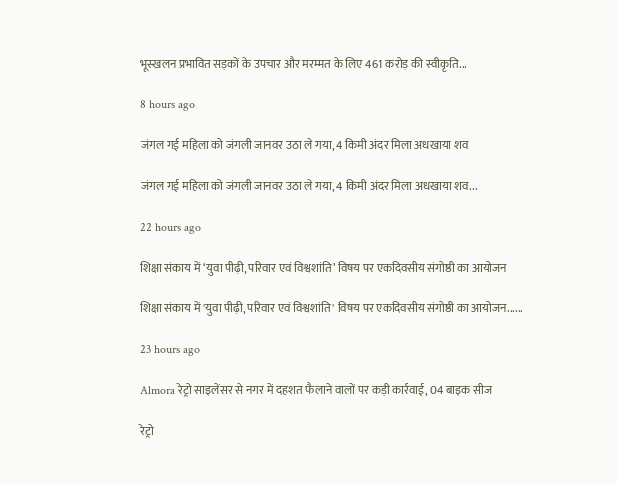भूस्खलन प्रभावित सड़कों के उपचार और मरम्मत के लिए 461 करोड़ की स्वीकृति...

8 hours ago

जंगल गई महिला को जंगली जानवर उठा ले गया, 4 किमी अंदर मिला अधखाया शव

जंगल गई महिला को जंगली जानवर उठा ले गया, 4 किमी अंदर मिला अधखाया शव...

22 hours ago

शिक्षा संकाय में ‘युवा पीढ़ी, परिवार एवं विश्वशांति’ विषय पर एकदिवसीय संगोष्ठी का आयोजन

शिक्षा संकाय में 'युवा पीढ़ी, परिवार एवं विश्वशांति' विषय पर एकदिवसीय संगोष्ठी का आयोजन......

23 hours ago

Almora रेट्रो साइलेंसर से नगर में दहशत फैलाने वालों पर कड़ी कार्रवाई, 04 बाइक सीज

रेट्रो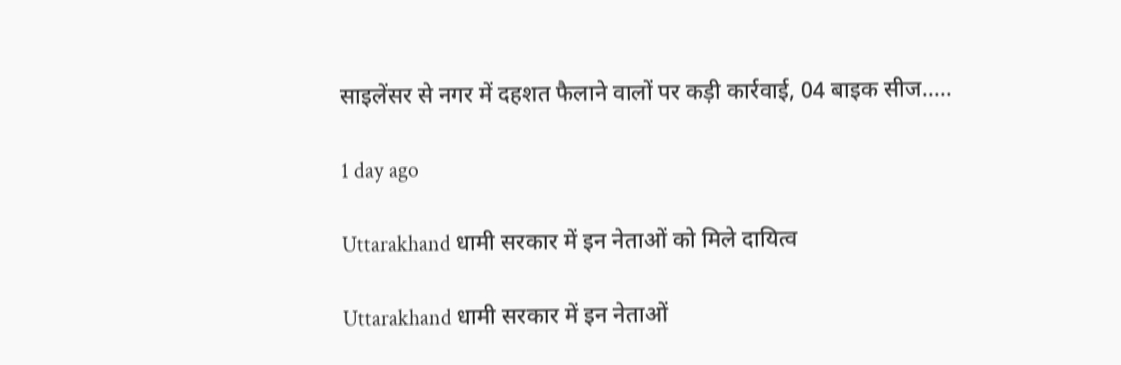साइलेंसर से नगर में दहशत फैलाने वालों पर कड़ी कार्रवाई, 04 बाइक सीज.....

1 day ago

Uttarakhand धामी सरकार में इन नेताओं को मिले दायित्व

Uttarakhand धामी सरकार में इन नेताओं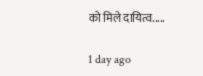को मिले दायित्व.....

1 day ago